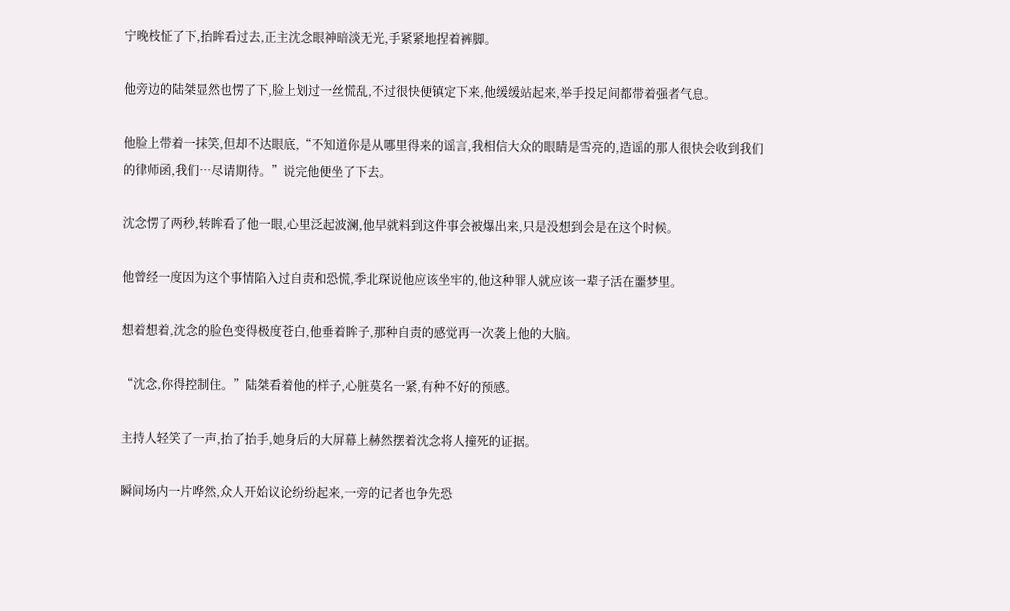宁晚枝怔了下,抬眸看过去,正主沈念眼神暗淡无光,手紧紧地捏着裤脚。

他旁边的陆桀显然也愣了下,脸上划过一丝慌乱,不过很快便镇定下来,他缓缓站起来,举手投足间都带着强者气息。

他脸上带着一抹笑,但却不达眼底,“不知道你是从哪里得来的谣言,我相信大众的眼睛是雪亮的,造谣的那人很快会收到我们的律师函,我们…尽请期待。”说完他便坐了下去。

沈念愣了两秒,转眸看了他一眼,心里泛起波澜,他早就料到这件事会被爆出来,只是没想到会是在这个时候。

他曾经一度因为这个事情陷入过自责和恐慌,季北琛说他应该坐牢的,他这种罪人就应该一辈子活在噩梦里。

想着想着,沈念的脸色变得极度苍白,他垂着眸子,那种自责的感觉再一次袭上他的大脑。

“沈念,你得控制住。”陆桀看着他的样子,心脏莫名一紧,有种不好的预感。

主持人轻笑了一声,抬了抬手,她身后的大屏幕上赫然摆着沈念将人撞死的证据。

瞬间场内一片哗然,众人开始议论纷纷起来,一旁的记者也争先恐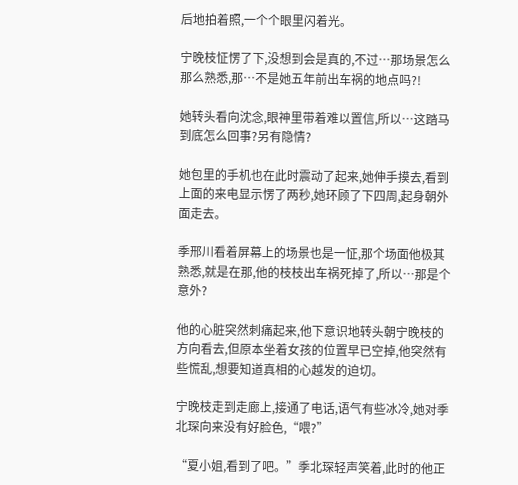后地拍着照,一个个眼里闪着光。

宁晚枝怔愣了下,没想到会是真的,不过…那场景怎么那么熟悉,那…不是她五年前出车祸的地点吗?!

她转头看向沈念,眼神里带着难以置信,所以…这踏马到底怎么回事?另有隐情?

她包里的手机也在此时震动了起来,她伸手摸去,看到上面的来电显示愣了两秒,她环顾了下四周,起身朝外面走去。

季邢川看着屏幕上的场景也是一怔,那个场面他极其熟悉,就是在那,他的枝枝出车祸死掉了,所以…那是个意外?

他的心脏突然刺痛起来,他下意识地转头朝宁晚枝的方向看去,但原本坐着女孩的位置早已空掉,他突然有些慌乱,想要知道真相的心越发的迫切。

宁晚枝走到走廊上,接通了电话,语气有些冰冷,她对季北琛向来没有好脸色,“喂?”

“夏小姐,看到了吧。”季北琛轻声笑着,此时的他正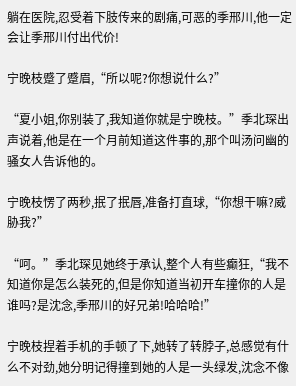躺在医院,忍受着下肢传来的剧痛,可恶的季邢川,他一定会让季邢川付出代价!

宁晚枝蹙了蹙眉,“所以呢?你想说什么?”

“夏小姐,你别装了,我知道你就是宁晚枝。”季北琛出声说着,他是在一个月前知道这件事的,那个叫汤问幽的骚女人告诉他的。

宁晚枝愣了两秒,抿了抿唇,准备打直球,“你想干嘛?威胁我?”

“呵。”季北琛见她终于承认,整个人有些癫狂,“我不知道你是怎么装死的,但是你知道当初开车撞你的人是谁吗?是沈念,季邢川的好兄弟!哈哈哈!”

宁晚枝捏着手机的手顿了下,她转了转脖子,总感觉有什么不对劲,她分明记得撞到她的人是一头绿发,沈念不像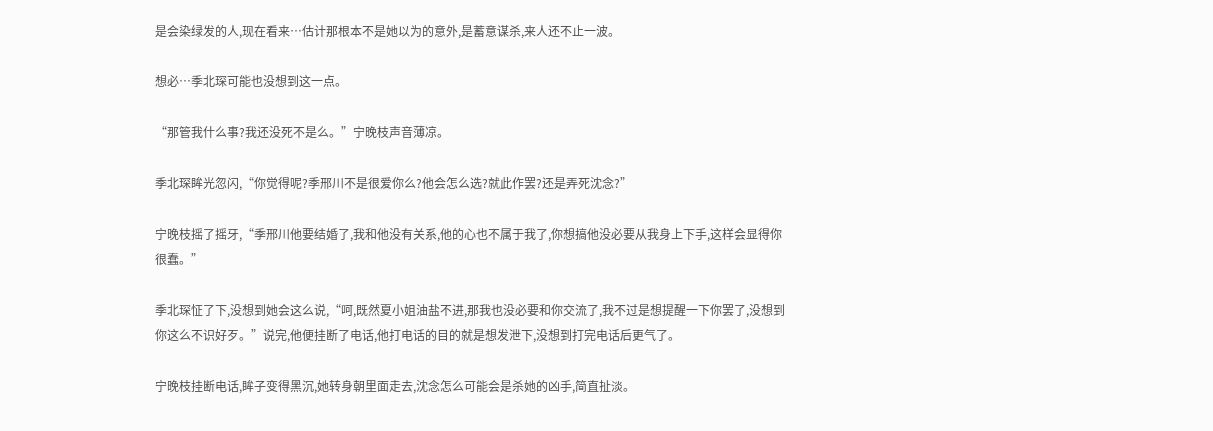是会染绿发的人,现在看来…估计那根本不是她以为的意外,是蓄意谋杀,来人还不止一波。

想必…季北琛可能也没想到这一点。

“那管我什么事?我还没死不是么。”宁晚枝声音薄凉。

季北琛眸光忽闪,“你觉得呢?季邢川不是很爱你么?他会怎么选?就此作罢?还是弄死沈念?”

宁晚枝摇了摇牙,“季邢川他要结婚了,我和他没有关系,他的心也不属于我了,你想搞他没必要从我身上下手,这样会显得你很蠢。”

季北琛怔了下,没想到她会这么说,“呵,既然夏小姐油盐不进,那我也没必要和你交流了,我不过是想提醒一下你罢了,没想到你这么不识好歹。”说完,他便挂断了电话,他打电话的目的就是想发泄下,没想到打完电话后更气了。

宁晚枝挂断电话,眸子变得黑沉,她转身朝里面走去,沈念怎么可能会是杀她的凶手,简直扯淡。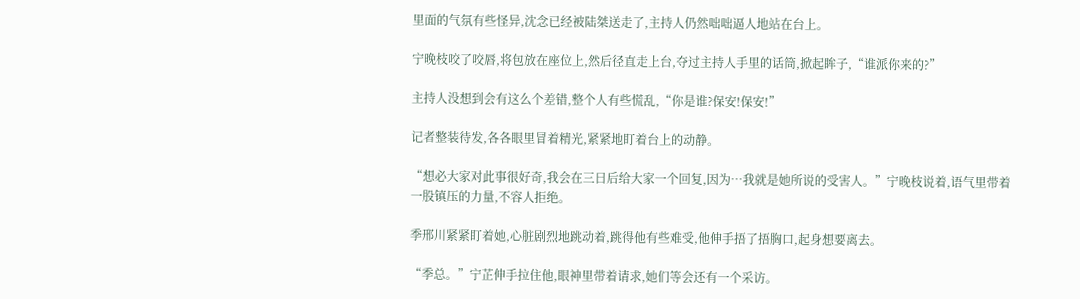里面的气氛有些怪异,沈念已经被陆桀送走了,主持人仍然咄咄逼人地站在台上。

宁晚枝咬了咬唇,将包放在座位上,然后径直走上台,夺过主持人手里的话筒,掀起眸子,“谁派你来的?”

主持人没想到会有这么个差错,整个人有些慌乱,“你是谁?保安!保安!”

记者整装待发,各各眼里冒着精光,紧紧地盯着台上的动静。

“想必大家对此事很好奇,我会在三日后给大家一个回复,因为…我就是她所说的受害人。”宁晚枝说着,语气里带着一股镇压的力量,不容人拒绝。

季邢川紧紧盯着她,心脏剧烈地跳动着,跳得他有些难受,他伸手捂了捂胸口,起身想要离去。

“季总。”宁芷伸手拉住他,眼神里带着请求,她们等会还有一个采访。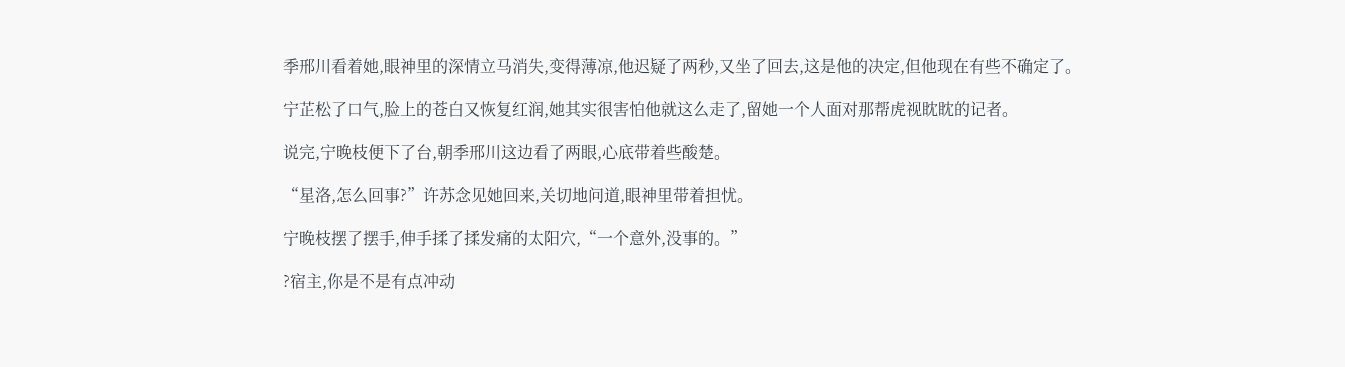季邢川看着她,眼神里的深情立马消失,变得薄凉,他迟疑了两秒,又坐了回去,这是他的决定,但他现在有些不确定了。

宁芷松了口气,脸上的苍白又恢复红润,她其实很害怕他就这么走了,留她一个人面对那帮虎视眈眈的记者。

说完,宁晚枝便下了台,朝季邢川这边看了两眼,心底带着些酸楚。

“星洛,怎么回事?”许苏念见她回来,关切地问道,眼神里带着担忧。

宁晚枝摆了摆手,伸手揉了揉发痛的太阳穴,“一个意外,没事的。”

?宿主,你是不是有点冲动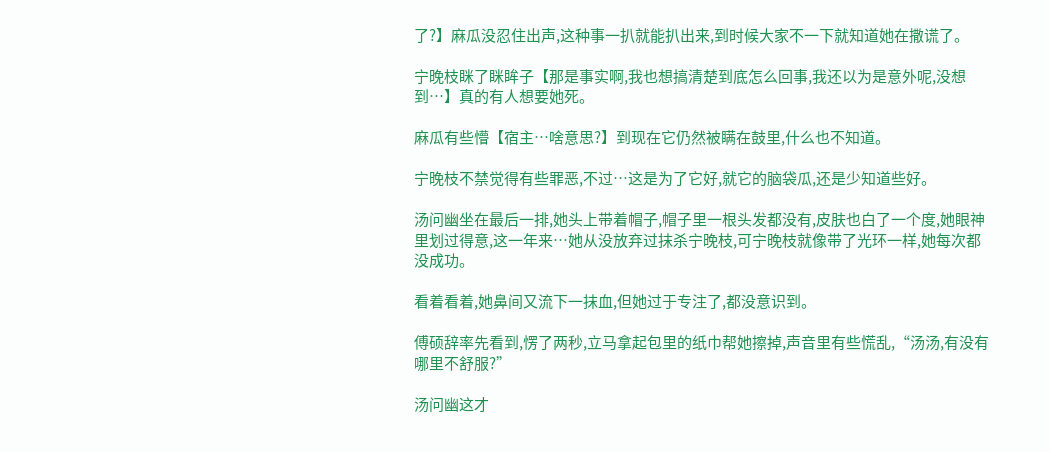了?】麻瓜没忍住出声,这种事一扒就能扒出来,到时候大家不一下就知道她在撒谎了。

宁晚枝眯了眯眸子【那是事实啊,我也想搞清楚到底怎么回事,我还以为是意外呢,没想到…】真的有人想要她死。

麻瓜有些懵【宿主…啥意思?】到现在它仍然被瞒在鼓里,什么也不知道。

宁晚枝不禁觉得有些罪恶,不过…这是为了它好,就它的脑袋瓜,还是少知道些好。

汤问幽坐在最后一排,她头上带着帽子,帽子里一根头发都没有,皮肤也白了一个度,她眼神里划过得意,这一年来…她从没放弃过抹杀宁晚枝,可宁晚枝就像带了光环一样,她每次都没成功。

看着看着,她鼻间又流下一抹血,但她过于专注了,都没意识到。

傅硕辞率先看到,愣了两秒,立马拿起包里的纸巾帮她擦掉,声音里有些慌乱,“汤汤,有没有哪里不舒服?”

汤问幽这才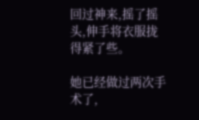回过神来,摇了摇头,伸手将衣服拢得紧了些。

她已经做过两次手术了,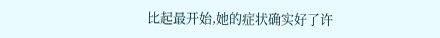比起最开始,她的症状确实好了许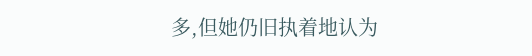多,但她仍旧执着地认为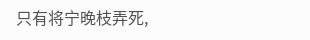只有将宁晚枝弄死,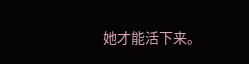她才能活下来。